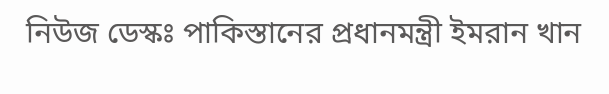নিউজ ডেস্কঃ পাকিস্তানের প্রধানমন্ত্রী ইমরান খান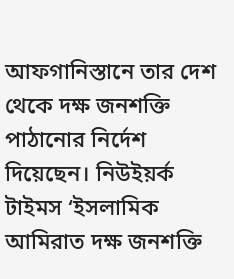আফগানিস্তানে তার দেশ থেকে দক্ষ জনশক্তি পাঠানোর নির্দেশ দিয়েছেন। নিউইয়র্ক টাইমস ‘ইসলামিক আমিরাত দক্ষ জনশক্তি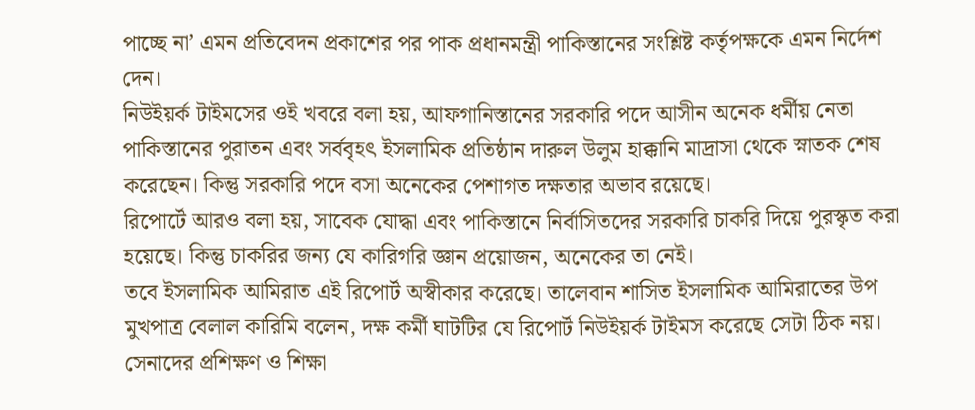পাচ্ছে না’ এমন প্রতিবেদন প্রকাশের পর পাক প্রধানমন্ত্রী পাকিস্তানের সংশ্লিষ্ট কর্তৃপক্ষকে এমন নির্দেশ দেন।
নিউইয়র্ক টাইমসের ওই খবরে বলা হয়, আফগানিস্তানের সরকারি পদে আসীন অনেক ধর্মীয় নেতা পাকিস্তানের পুরাতন এবং সর্ববৃহৎ ইসলামিক প্রতিষ্ঠান দারুল উলুম হাক্কানি মাদ্রাসা থেকে স্নাতক শেষ করেছেন। কিন্তু সরকারি পদে বসা অনেকের পেশাগত দক্ষতার অভাব রয়েছে।
রিপোর্টে আরও বলা হয়, সাবেক যোদ্ধা এবং পাকিস্তানে নির্বাসিতদের সরকারি চাকরি দিয়ে পুরস্কৃত করা হয়েছে। কিন্তু চাকরির জন্য যে কারিগরি জ্ঞান প্রয়োজন, অনেকের তা নেই।
তবে ইসলামিক আমিরাত এই রিপোর্ট অস্বীকার করেছে। তালেবান শাসিত ইসলামিক আমিরাতের উপ মুখপাত্র বেলাল কারিমি বলেন, দক্ষ কর্মী ঘাটটির যে রিপোর্ট নিউইয়র্ক টাইমস করেছে সেটা ঠিক নয়।
সেনাদের প্রশিক্ষণ ও শিক্ষা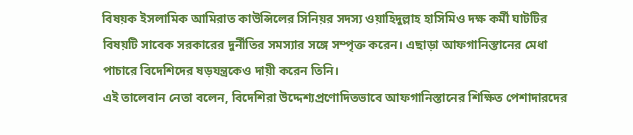বিষয়ক ইসলামিক আমিরাত কাউন্সিলের সিনিয়র সদস্য ওয়াহিদুল্লাহ হাসিমিও দক্ষ কর্মী ঘাটটির বিষয়টি সাবেক সরকারের দুর্নীতির সমস্যার সঙ্গে সম্পৃক্ত করেন। এছাড়া আফগানিস্তানের মেধা পাচারে বিদেশিদের ষড়যন্ত্রকেও দায়ী করেন তিনি।
এই তালেবান নেতা বলেন, বিদেশিরা উদ্দেশ্যপ্রণোদিতভাবে আফগানিস্তানের শিক্ষিত পেশাদারদের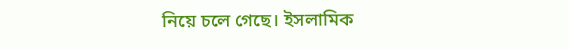নিয়ে চলে গেছে। ইসলামিক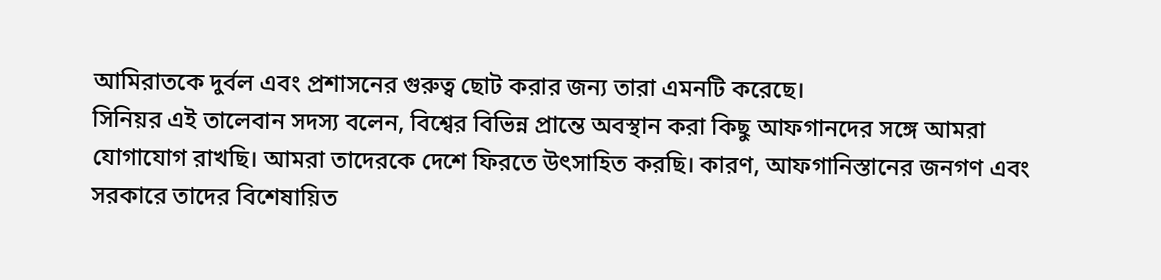আমিরাতকে দুর্বল এবং প্রশাসনের গুরুত্ব ছোট করার জন্য তারা এমনটি করেছে।
সিনিয়র এই তালেবান সদস্য বলেন, বিশ্বের বিভিন্ন প্রান্তে অবস্থান করা কিছু আফগানদের সঙ্গে আমরা যোগাযোগ রাখছি। আমরা তাদেরকে দেশে ফিরতে উৎসাহিত করছি। কারণ, আফগানিস্তানের জনগণ এবং সরকারে তাদের বিশেষায়িত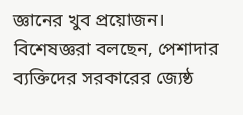জ্ঞানের খুব প্রয়োজন।
বিশেষজ্ঞরা বলছেন, পেশাদার ব্যক্তিদের সরকারের জ্যেষ্ঠ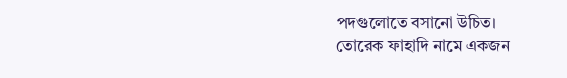পদগুলোতে বসানো উচিত।
তোরেক ফাহাদি নামে একজন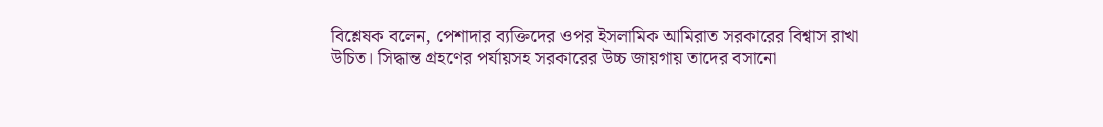বিশ্লেষক বলেন, পেশাদার ব্যক্তিদের ওপর ইসলামিক আমিরাত সরকারের বিশ্বাস রাখা উচিত। সিদ্ধান্ত গ্রহণের পর্যায়সহ সরকারের উচ্চ জায়গায় তাদের বসানো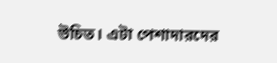উচিত। এটা পেশাদারদের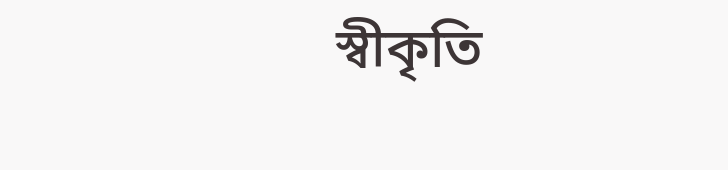স্বীকৃতি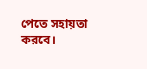পেতে সহায়তা করবে।